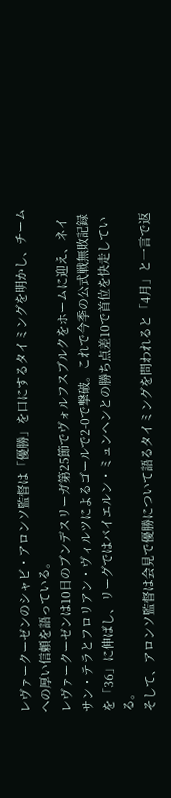レヴァークーゼンのシャビ・アロンソ監督は「優勝」を口にするタイミングを明かし、チームへの厚い信頼を語っている。
レヴァークーゼンは10日のブンデスリーガ第25節でヴォルフスブルクをホームに迎え、ネイサン・テラとフロリアン・ヴィルツによるゴールで2-0で撃破。これで今季の公式戦無敗記録を「36」に伸ばし、リーグではバイエルン・ミュンヘンとの勝ち点差10で首位を快走している。
そして、アロンソ監督は会見で優勝について語るタイミングを問われると「4月」と一言で返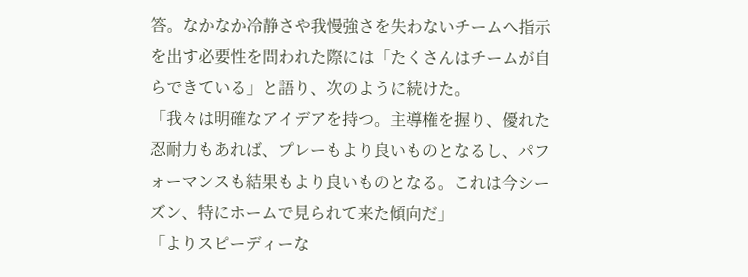答。なかなか冷静さや我慢強さを失わないチームへ指示を出す必要性を問われた際には「たくさんはチームが自らできている」と語り、次のように続けた。
「我々は明確なアイデアを持つ。主導権を握り、優れた忍耐力もあれば、プレーもより良いものとなるし、パフォーマンスも結果もより良いものとなる。これは今シーズン、特にホームで見られて来た傾向だ」
「よりスピーディーな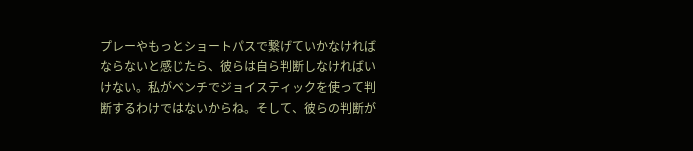プレーやもっとショートパスで繋げていかなければならないと感じたら、彼らは自ら判断しなければいけない。私がベンチでジョイスティックを使って判断するわけではないからね。そして、彼らの判断が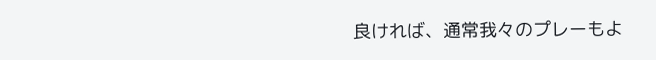良ければ、通常我々のプレーもよ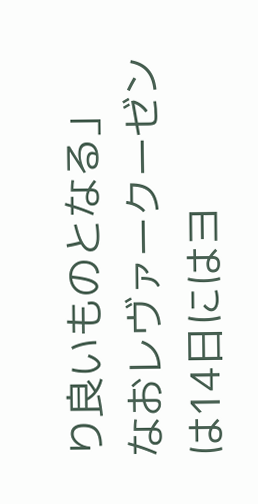り良いものとなる」
なおレヴァークーゼンは14日にはヨ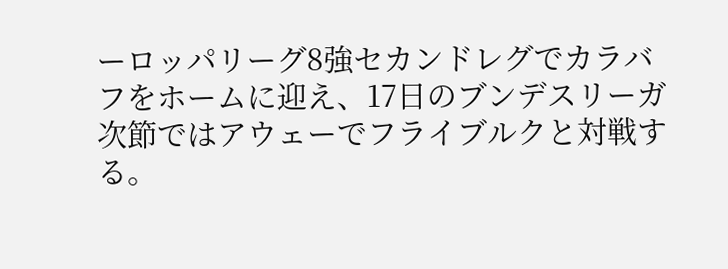ーロッパリーグ8強セカンドレグでカラバフをホームに迎え、17日のブンデスリーガ次節ではアウェーでフライブルクと対戦する。